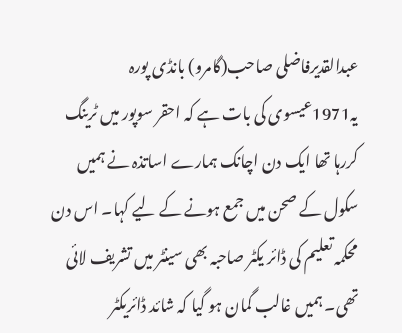عبدالقدیرفاضلی صاحب(گامرو) بانڈی پورہ
یہ1971عیسوی کی بات ہے کہ احقر سوپور میں ٹرینگ کررہا تھا ایک دن اچانک ہمارے اساتذہ نے ہمیں سکول کے صحن میں جمع ہونے کے لیے کہا۔ اس دن محکمہ تعلیم کی ڈائر یکٹر صاحبہ بھی سینٹر میں تشریف لائی تھی۔ ہمیں غالب گمان ہو گیا کہ شائد ڈائریکٹر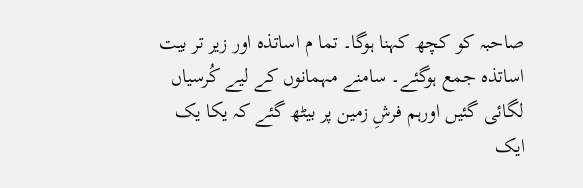صاحبہ کو کچھ کہنا ہوگا۔ تما م اساتذہ اور زیر تر بیت اساتذہ جمع ہوگئے۔ سامنے مہمانوں کے لیے کُرسیاں لگائی گئیں اورہم فرشِ زمین پر بیٹھ گئے کہ یکا یک ایک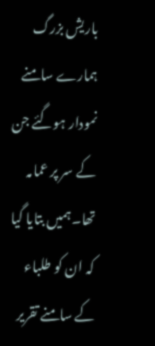باریش بزرگ ہمارے سامنے نمودار ہوگئے جن کے سر پر عمامہ تھا۔ہمیں بتایا گیا کہ ان کو طلباء کے سامنے تقریر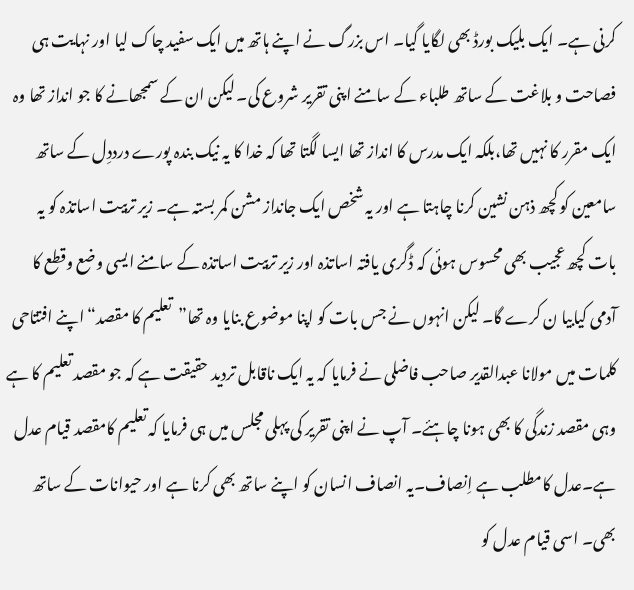کرنی ہے۔ ایک بلیک بورڈ بھی لگایا گیا۔ اس بزرگ نے اپنے ہاتھ میں ایک سفید چاک لیا اور نہایت ہی فصاحت و بلاغت کے ساتھ طلباء کے سامنے اپنی تقریر شروع کی۔ لیکن ان کے سمجھانے کا جو انداز تھا وہ ایک مقرر کا نہیں تھا،بلکہ ایک مدرس کا انداز تھا ایسا لگتا تھا کہ خدا کا یہ نیک بندہ پورے درددِل کے ساتھ سامعین کو کچھ ذہن نشین کرنا چاہتا ہے اور یہ شخص ایک جانداز مشن کمر بستہ ہے۔ زیر تربیت اساتذہ کو یہ بات کچھ عجیب بھی محسوس ہوئی کہ ڈگری یافتہ اساتذہ اور زیر تربیت اساتذہ کے سامنے ایسی وضع وقطع کا آدمی کیابیا ن کرے گا۔ لیکن انہوں نے جس بات کو اپنا موضوع بنایا وہ تھا”تعلیم کا مقصد“ اپنے افتتاحی کلمات میں مولانا عبدالقدیر صاحب فاضلی نے فرمایا کہ یہ ایک ناقابل تردید حقیقت ہے کہ جو مقصد تعلیم کا ہے وہی مقصد زندگی کا بھی ہونا چاہئے۔ آپ نے اپنی تقریر کی پہلی مجلس میں ہی فرمایا کہ تعلیم کامقصد قیام عدل ہے۔عدل کامطلب ہے اِنصاف۔یہ انصاف انسان کو اپنے ساتھ بھی کرنا ہے اور حیوانات کے ساتھ بھی۔ اسی قیام عدل کو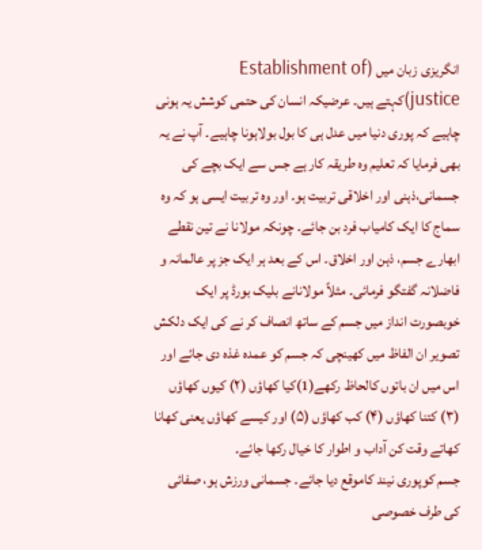انگریزی زبان میں (Establishment of justice)کہتے ہیں۔ عرضیکہ انسان کی حتمی کوشش یہ ہونی چاہیے کہ پوری دنیا میں عدل ہی کا بول بولاہونا چاہیے۔ آپ نے یہ بھی فرمایا کہ تعلیم وہ طریقہ کار ہے جس سے ایک بچے کی جسمانی،ذہنی اور اخلاقی تربیت ہو۔ اور وہ تربیت ایسی ہو کہ وہ سماج کا ایک کامیاب فرد بن جائے۔ چونکہ مولانا نے تین نقطے ابھارے جسم، ذہن اور اخلاق۔ اس کے بعد ہر ایک جز پر عالمانہ و فاضلانہ گفتگو فرمائی۔ مثلاً مولانانے بلیک بورڈ پر ایک خوبصورت انداز میں جسم کے ساتھ انصاف کر نے کی ایک دلکش تصویر ان الفاظ میں کھینچی کہ جسم کو عمدہ غذہ دی جائے اور اس میں ان باتوں کالحاظ رکھے(1)کیا کھاؤں (۲) کیوں کھاؤں (۳) کتنا کھاؤں (۴) کب کھاؤں (۵) اور کیسے کھاؤں یعنی کھانا کھاتے وقت کن آداب و اطوار کا خیال رکھا جائے۔
جسم کوپوری نیند کاموقع دیا جائے۔ جسمانی ورزش ہو، صفائی کی طرف خصوصی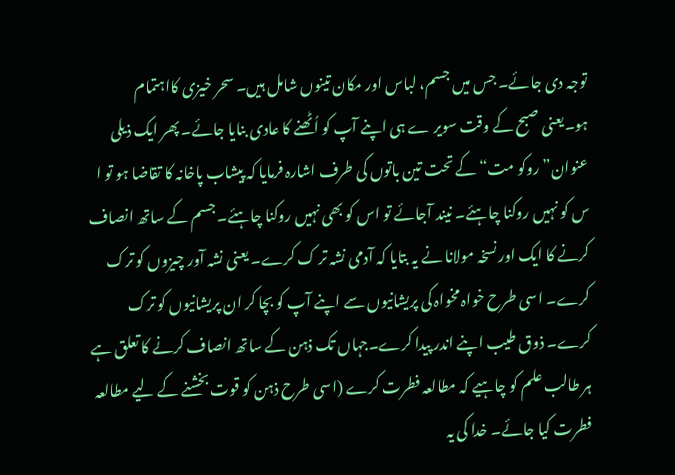توجہ دی جائے۔ جس میں جسم، لباس اور مکان تینوں شامل ہیں۔ سحر خیزی کااہتمام ہو۔یعنی صبح کے وقت سویر ے ہی اپنے آپ کو اُٹھنے کا عادی بنایا جائے۔ پھر ایک ذیلی عنوان”روکو مت“ کے تحت تین باتوں کی طرف اشارہ فرمایا کہ پیشاب پاخانہ کا تقاضا ہو تو ا س کو نہیں روکنا چاہئے۔ نیند آجائے تو اس کو بھی نہیں روکنا چاہئے۔ جسم کے ساتھ انصاف کرنے کا ایک اور نسخہ مولانا نے یہ بتایا کہ آدمی نشہ تر ک کرے۔ یعنی نشہ آور چیزوں کو ترک کرے۔ اسی طرح خواہ مخواہ کی پریشانیوں سے اپنے آپ کو بچا کر ان پریشانیوں کو ترک کرے۔ ذوق طیب اپنے اندر پیدا کرے۔جہاں تک ذہن کے ساتھ انصاف کرنے کا تعلق ہے ہر طالب علم کو چاہیے کہ مطالعہ فطرت کرے (اسی طرح ذہن کو قوت بخشنے کے لیے مطالعہ فطرت کیا جائے۔ خدا کی یہ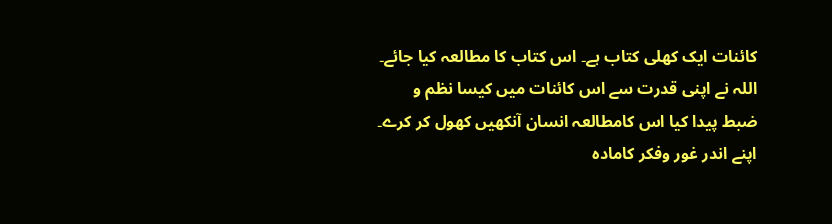کائنات ایک کھلی کتاب ہے۔ اس کتاب کا مطالعہ کیا جائے۔ اللہ نے اپنی قدرت سے اس کائنات میں کیسا نظم و ضبط پیدا کیا اس کامطالعہ انسان آنکھیں کھول کر کرے۔ اپنے اندر غور وفکر کامادہ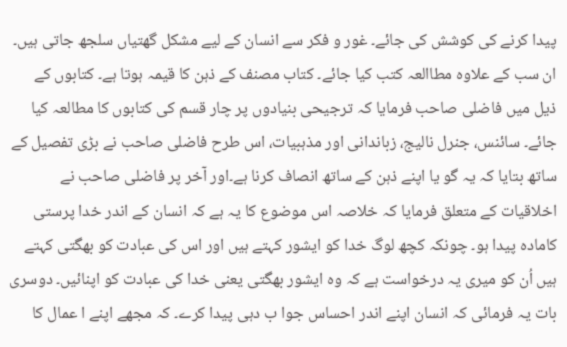پیدا کرنے کی کوشش کی جائے۔ غور و فکر سے انسان کے لیے مشکل گھتیاں سلجھ جاتی ہیں۔ ان سب کے علاوہ مطاالعہ کتب کیا جائے۔ کتاب مصنف کے ذہن کا قیمہ ہوتا ہے۔ کتابوں کے ذیل میں فاضلی صاحب فرمایا کہ ترجیحی بنیادوں پر چار قسم کی کتابوں کا مطالعہ کیا جائے۔ سائنس، جنرل نالیج، زباندانی اور مذہبیات، اس طرح فاضلی صاحب نے بڑی تفصیل کے ساتھ بتایا کہ یہ گو یا اپنے ذہن کے ساتھ انصاف کرنا ہے۔اور آخر پر فاضلی صاحب نے اخلاقیات کے متعلق فرمایا کہ خلاصہ اس موضوع کا یہ ہے کہ انسان کے اندر خدا پرستی کامادہ پیدا ہو۔ چونکہ کچھ لوگ خدا کو ایشور کہتے ہیں اور اس کی عبادت کو بھگتی کہتے ہیں اُن کو میری یہ درخواست ہے کہ وہ ایشور بھگتی یعنی خدا کی عبادت کو اپنائیں۔ دوسری بات یہ فرمائی کہ انسان اپنے اندر احساس جوا ب دہی پیدا کرے۔ کہ مجھے اپنے ا عمال کا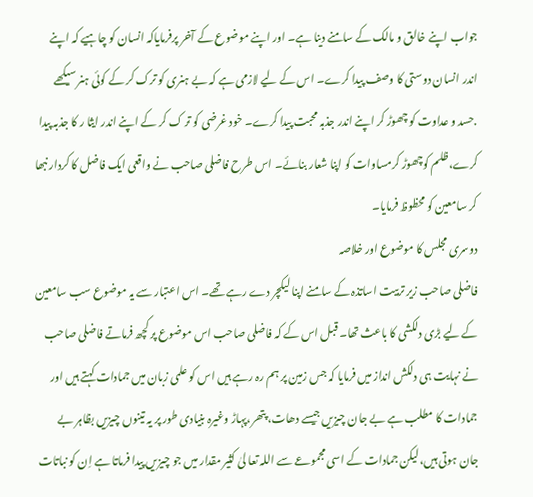جواب اپنے خالق و مالک کے سامنے دینا ہے۔ اور اپنے موضوع کے آخر پرفرمایاکہ انسان کو چاہیے کہ اپنے اندر انسان دوستی کا وصف پیدا کرے۔ اس کے لیے لازمی ہے کہ بے ہنری کو ترک کر کے کوئی ہنر سیکھے .حسد و عداوت کو چھوڑ کر اپنے اندر جذبہ محبت پیدا کرے۔ خود غرضی کو تر ک کر کے اپنے اندر ایثا ر کا جذبہ پیدا کرے،ظلم کوچھوڑ کرمساوات کو اپنا شعار بنائے۔ اس طرح فاضلی صاحب نے واقعی ایک فاضل کا کردار نبھا کر سامعین کو محظوظ فرمایا۔
دوسری مجلس کا موضوع اور خلاصہ
فاضلی صاحب زیر تربیت اساتذہ کے سامنے اپنا لیکچر دے رہے تھے۔ اس اعتبار سے یہ موضوع سب سامعین کے لیے بڑی دلکشی کا باعث تھا۔ قبل اس کے کہ فاضلی صاحب اس موضوع پر کچھ فرماتے فاضلی صاحب نے نہایت ہی دلکش انداز میں فرمایا کہ جس زمین پر ہم رہ رہے ہیں اس کو علمی زبان میں جمادات کہتے ہیں اور جمادات کا مطلب ہے بے جان چیزیں جیسے دھات، پتھر،پہاڑ وغیرہ بنیادی طور پر یہ تینوں چیزیں بظاہر بے جان ہوتی ہیں،لیکن جمادات کے اسی مجموعے سے اللہ تعا لیٰ کثیر مقدار میں جو چیزیں پیدا فرماتا ہے اِن کو نباتات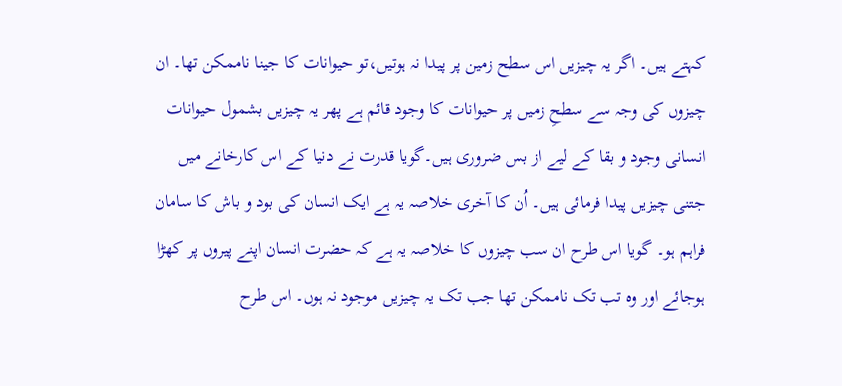کہتے ہیں۔ اگر یہ چیزیں اس سطح زمین پر پیدا نہ ہوتیں،تو حیوانات کا جینا ناممکن تھا۔ ان چیزوں کی وجہ سے سطحِ زمیں پر حیوانات کا وجود قائم ہے پھر یہ چیزیں بشمول حیوانات انسانی وجود و بقا کے لیے از بس ضروری ہیں۔گویا قدرت نے دنیا کے اس کارخانے میں جتنی چیزیں پیدا فرمائی ہیں۔ اُن کا آخری خلاصہ یہ ہے ایک انسان کی بود و باش کا سامان فراہم ہو۔ گویا اس طرح ان سب چیزوں کا خلاصہ یہ ہے کہ حضرت انسان اپنے پیروں پر کھڑا ہوجائے اور وہ تب تک ناممکن تھا جب تک یہ چیزیں موجود نہ ہوں۔ اس طرح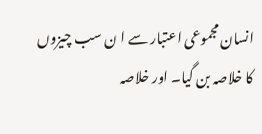انسان مجموعی اعتبار سے ا ن سب چیزوں کا خلاصہ بن گیا۔ اور خلاصہ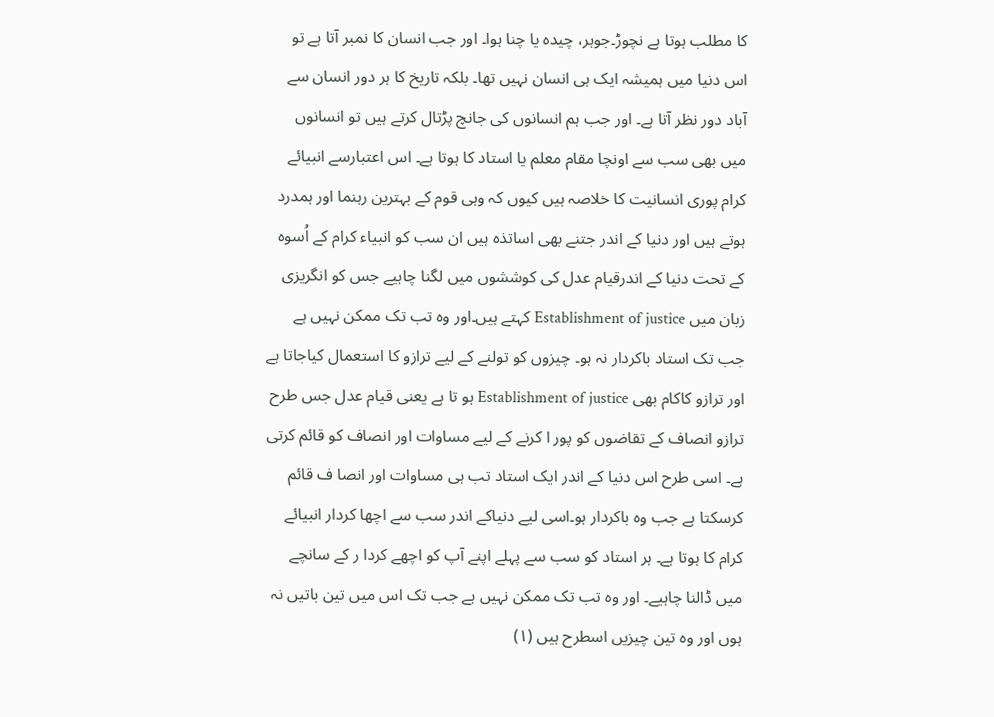کا مطلب ہوتا ہے نچوڑ۔جوہر، چیدہ یا چنا ہوا۔ اور جب انسان کا نمبر آتا ہے تو اس دنیا میں ہمیشہ ایک ہی انسان نہیں تھا۔ بلکہ تاریخ کا ہر دور انسان سے آباد دور نظر آتا ہے۔ اور جب ہم انسانوں کی جانچ پڑتال کرتے ہیں تو انسانوں میں بھی سب سے اونچا مقام معلم یا استاد کا ہوتا ہے۔ اس اعتبارسے انبیائے کرام پوری انسانیت کا خلاصہ ہیں کیوں کہ وہی قوم کے بہترین رہنما اور ہمدرد ہوتے ہیں اور دنیا کے اندر جتنے بھی اساتذہ ہیں ان سب کو انبیاء کرام کے اُسوہ کے تحت دنیا کے اندرقیام عدل کی کوششوں میں لگنا چاہیے جس کو انگریزی زبان میں Establishment of justice کہتے ہیں۔اور وہ تب تک ممکن نہیں ہے جب تک استاد باکردار نہ ہو۔ چیزوں کو تولنے کے لیے ترازو کا استعمال کیاجاتا ہے اور ترازو کاکام بھی Establishment of justice ہو تا ہے یعنی قیام عدل جس طرح ترازو انصاف کے تقاضوں کو پور ا کرنے کے لیے مساوات اور انصاف کو قائم کرتی ہے۔ اسی طرح اس دنیا کے اندر ایک استاد تب ہی مساوات اور انصا ف قائم کرسکتا ہے جب وہ باکردار ہو۔اسی لیے دنیاکے اندر سب سے اچھا کردار انبیائے کرام کا ہوتا ہے۔ ہر استاد کو سب سے پہلے اپنے آپ کو اچھے کردا ر کے سانچے میں ڈالنا چاہیے۔ اور وہ تب تک ممکن نہیں ہے جب تک اس میں تین باتیں نہ ہوں اور وہ تین چیزیں اسطرح ہیں (۱)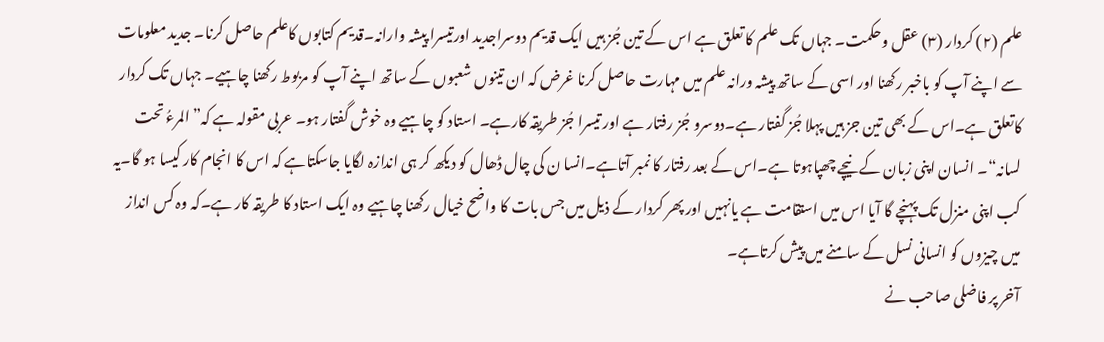علم (۲) کردار (۳) عقل وحکمت۔ جہاں تک علم کا تعلق ہے اس کے تین جُز ہیں ایک قدیم دوسراجدید اورتیسرا پیشہ وارانہ۔قدیم کتابوں کاعلم حاصل کرنا۔ جدید معلومات سے اپنے آپ کو باخبر رکھنا اور اسی کے ساتھ پیشہ ورانہ علم میں مہارت حاصل کرنا غرض کہ ان تینوں شعبوں کے ساتھ اپنے آپ کو مربوط رکھنا چاہیے۔ جہاں تک کردار کاتعلق ہے۔اس کے بھی تین جز ہیں پہلا جُز گفتار ہے۔دوسرو جُز رفتار ہے اور تیسرا جُز طریقہ کارہے۔ استاد کو چاہیے وہ خوش گفتار ہو۔ عربی مقولہ ہے کہ”المرءُ تحت لسانہ“۔ انسان اپنی زبان کے نیچے چھپاہوتا ہے۔اس کے بعد رفتار کا نمبر آتاہے۔انسا ن کی چال ڈھال کو دیکھ کر ہی اندازہ لگایا جاسکتاہے کہ اس کا انجام کار کیسا ہو گا۔یہ کب اپنی منزل تک پہنچے گا آیا اس میں استقامت ہے یانہیں اور پھر کردار کے ذیل میں جس بات کا واضح خیال رکھنا چاہیے وہ ایک استاد کا طریقہ کار ہے۔کہ وہ کس انداز میں چیزوں کو انسانی نسل کے سامنے میں پیش کرتاہے۔
آخر پر فاضلی صاحب نے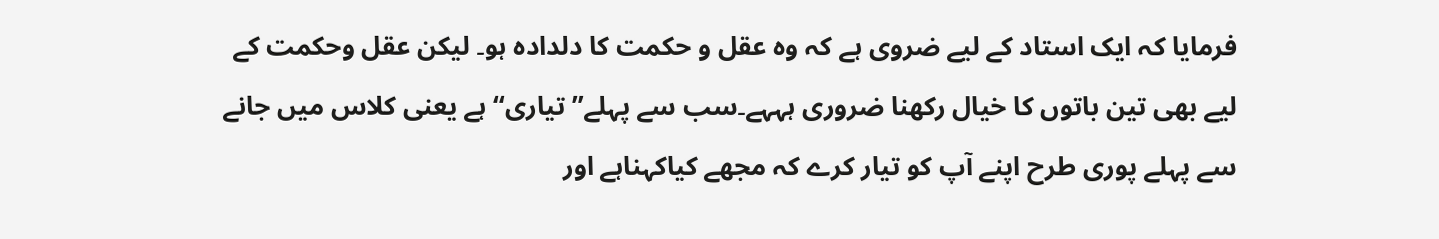فرمایا کہ ایک استاد کے لیے ضروی ہے کہ وہ عقل و حکمت کا دلدادہ ہو۔ لیکن عقل وحکمت کے لیے بھی تین باتوں کا خیال رکھنا ضروری ہہہے۔سب سے پہلے”تیاری“ہے یعنی کلاس میں جانے سے پہلے پوری طرح اپنے آپ کو تیار کرے کہ مجھے کیاکہناہے اور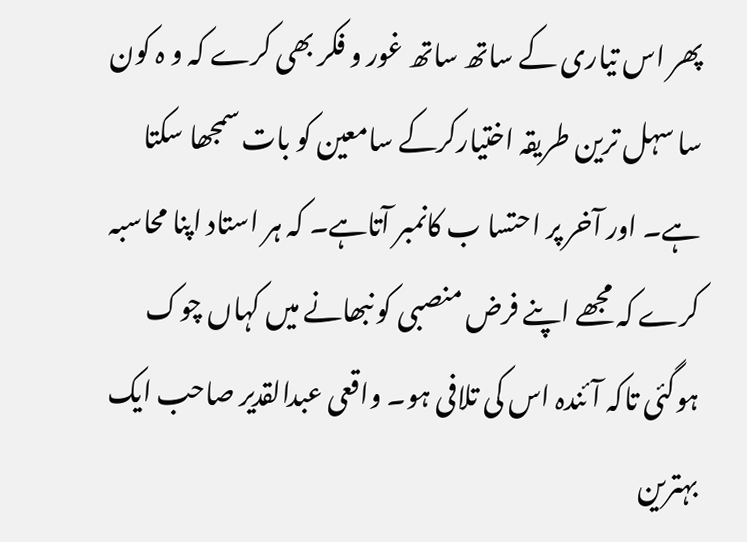پھر اس تیاری کے ساتھ ساتھ غور و فکر بھی کرے کہ و ہ کون سا سہل ترین طریقہ اختیارکرکے سامعین کو بات سمجھا سکتا ہے۔ اور آخر پر احتسا ب کانمبر آتاہے۔ کہ ہر استاد اپنا محاسبہ کرے کہ مجھے اپنے فرض منصبی کو نبھانے میں کہاں چوک ہوگئی تاکہ آئندہ اس کی تلافی ہو۔ واقعی عبدالقدیر صاحب ایک بہترین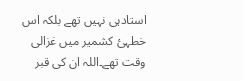استادہی نہیں تھے بلکہ اس خطہئ کشمیر میں غزالی وقت تھے۔اللہ ان کی قبر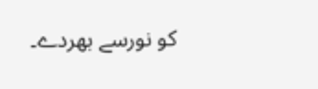کو نورسے بھردے۔